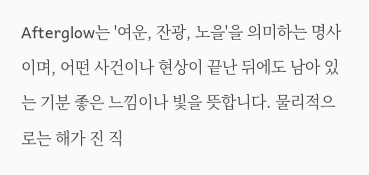Afterglow는 '여운, 잔광, 노을'을 의미하는 명사이며, 어떤 사건이나 현상이 끝난 뒤에도 남아 있는 기분 좋은 느낌이나 빛을 뜻합니다. 물리적으로는 해가 진 직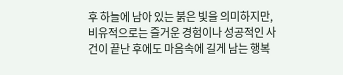후 하늘에 남아 있는 붉은 빛을 의미하지만, 비유적으로는 즐거운 경험이나 성공적인 사건이 끝난 후에도 마음속에 길게 남는 행복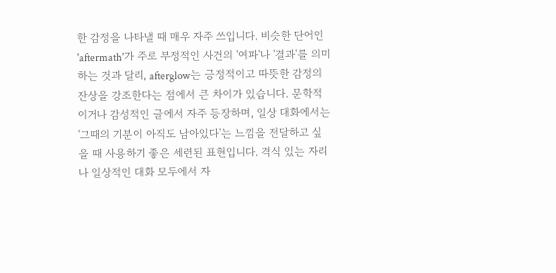한 감정을 나타낼 때 매우 자주 쓰입니다. 비슷한 단어인 'aftermath'가 주로 부정적인 사건의 '여파'나 '결과'를 의미하는 것과 달리, afterglow는 긍정적이고 따뜻한 감정의 잔상을 강조한다는 점에서 큰 차이가 있습니다. 문학적이거나 감성적인 글에서 자주 등장하며, 일상 대화에서는 '그때의 기분이 아직도 남아있다'는 느낌을 전달하고 싶을 때 사용하기 좋은 세련된 표현입니다. 격식 있는 자리나 일상적인 대화 모두에서 자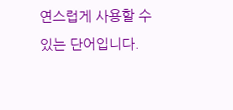연스럽게 사용할 수 있는 단어입니다.